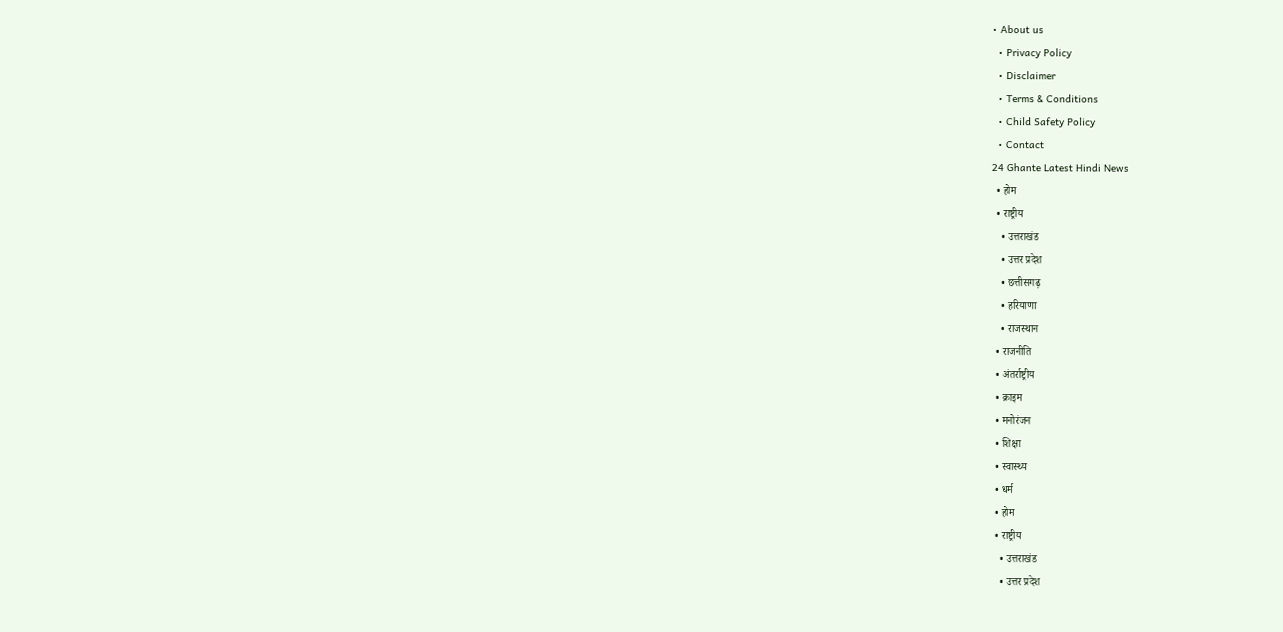• About us
  • Privacy Policy
  • Disclaimer
  • Terms & Conditions
  • Child Safety Policy
  • Contact
24 Ghante Latest Hindi News
  • होम
  • राष्ट्रीय
    • उत्तराखंड
    • उत्तर प्रदेश
    • छत्तीसगढ़
    • हरियाणा
    • राजस्थान
  • राजनीति
  • अंतर्राष्ट्रीय
  • क्राइम
  • मनोरंजन
  • शिक्षा
  • स्वास्थ्य
  • धर्म
  • होम
  • राष्ट्रीय
    • उत्तराखंड
    • उत्तर प्रदेश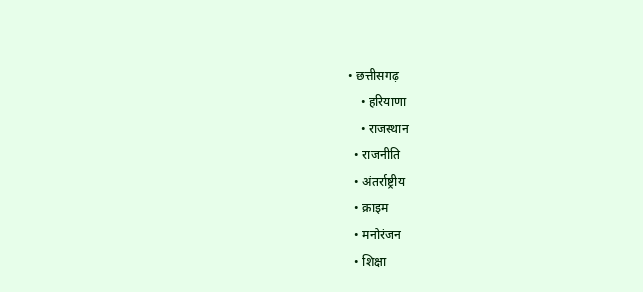• छत्तीसगढ़
    • हरियाणा
    • राजस्थान
  • राजनीति
  • अंतर्राष्ट्रीय
  • क्राइम
  • मनोरंजन
  • शिक्षा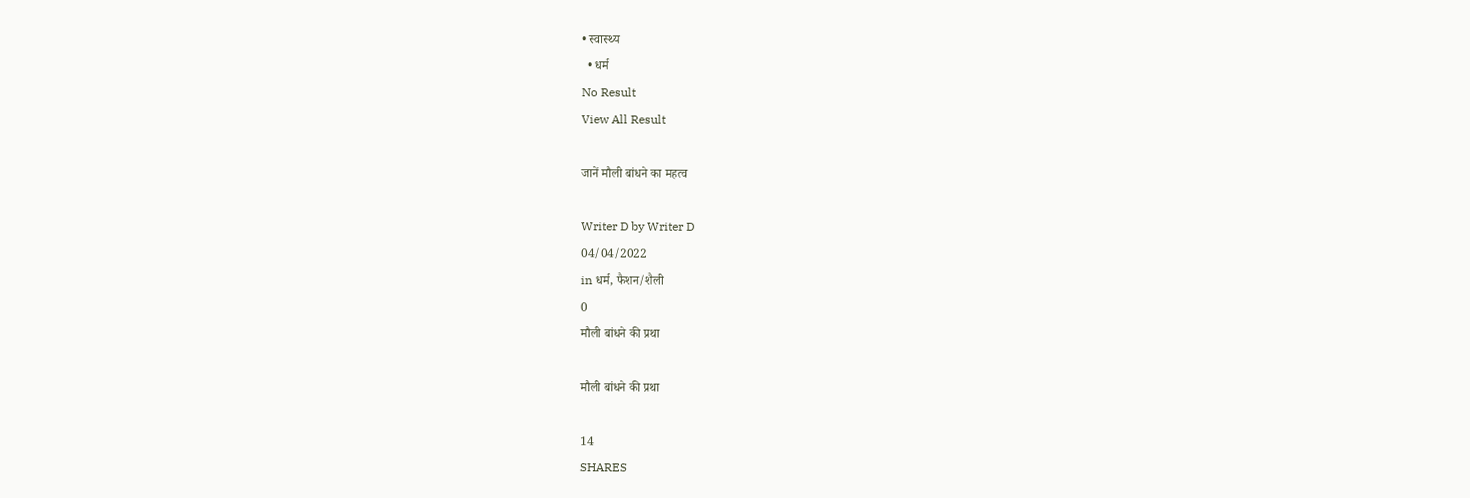• स्वास्थ्य
  • धर्म
No Result
View All Result

जानें मौली बांधने का महत्व

Writer D by Writer D
04/04/2022
in धर्म, फैशन/शैली
0
मौली बांधने की प्रथा

मौली बांधने की प्रथा

14
SHARES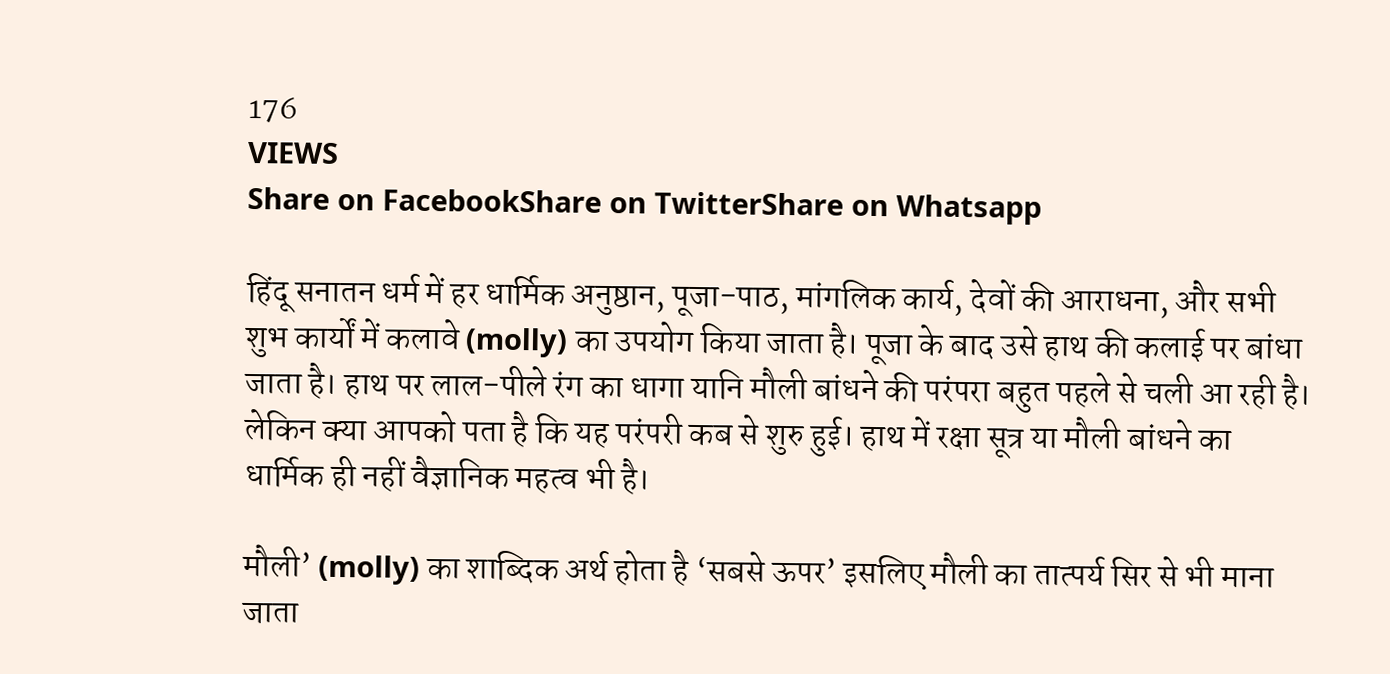176
VIEWS
Share on FacebookShare on TwitterShare on Whatsapp

हिंदू सनातन धर्म में हर धार्मिक अनुष्ठान, पूजा-पाठ, मांगलिक कार्य, देवों की आराधना, और सभी शुभ कार्यों में कलावे (molly) का उपयोग किया जाता है। पूजा के बाद उसे हाथ की कलाई पर बांधा जाता है। हाथ पर लाल-पीले रंग का धागा यानि मौली बांधने की परंपरा बहुत पहले से चली आ रही है। लेकिन क्या आपको पता है कि यह परंपरी कब से शुरु हुई। हाथ में रक्षा सूत्र या मौली बांधने का धार्मिक ही नहीं वैज्ञानिक महत्व भी है।

मौली’ (molly) का शाब्दिक अर्थ होता है ‘सबसे ऊपर’ इसलिए मौली का तात्पर्य सिर से भी माना जाता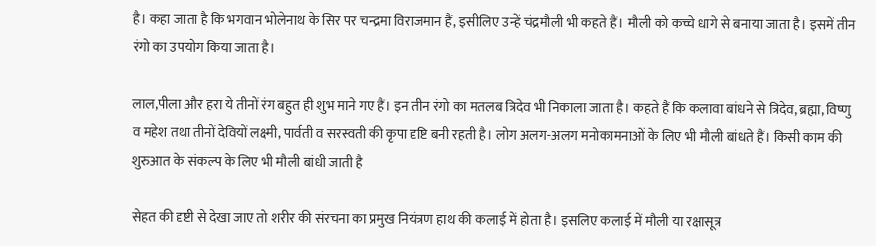है। कहा जाता है कि भगवान भोलेनाथ के सिर पर चन्द्रमा विराजमान हैं, इसीलिए उन्हें चंद्रमौली भी कहते हैं। मौली को कच्चे धागे से बनाया जाता है। इसमें तीन रंगो का उपयोग किया जाता है।

लाल,पीला और हरा ये तीनों रंग बहुत ही शुभ माने गए हैं। इन तीन रंगो का मतलब त्रिदेव भी निकाला जाता है। कहते हैं कि कलावा बांधने से त्रिदेव, ब्रह्मा, विष्णु व महेश तथा तीनों देवियों लक्ष्मी, पार्वती व सरस्वती की कृपा दृष्टि बनी रहती है। लोग अलग-अलग मनोकामनाओं के लिए भी मौली बांधते हैं। किसी काम की शुरुआत के संकल्प के लिए भी मौली बांधी जाती है

सेहत की दृष्टी से देखा जाए तो शरीर की संरचना का प्रमुख नियंत्रण हाथ की कलाई में होता है। इसलिए कलाई में मौली या रक्षासूत्र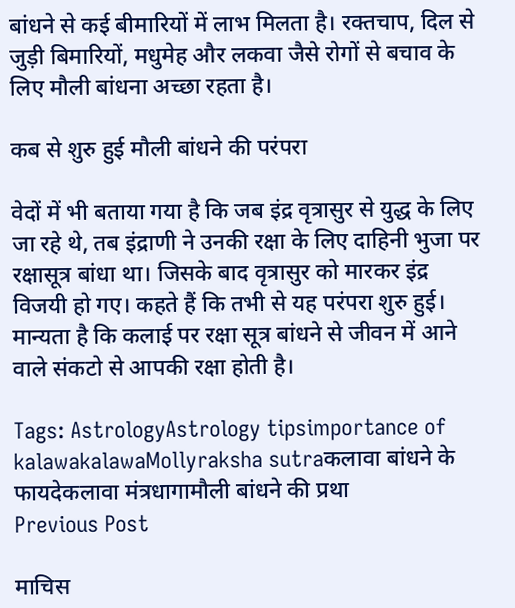बांधने से कई बीमारियों में लाभ मिलता है। रक्तचाप, दिल से जुड़ी बिमारियों, मधुमेह और लकवा जैसे रोगों से बचाव के लिए मौली बांधना अच्छा रहता है।

कब से शुरु हुई मौली बांधने की परंपरा

वेदों में भी बताया गया है कि जब इंद्र वृत्रासुर से युद्ध के लिए जा रहे थे, तब इंद्राणी ने उनकी रक्षा के लिए दाहिनी भुजा पर रक्षासूत्र बांधा था। जिसके बाद वृत्रासुर को मारकर इंद्र विजयी हो गए। कहते हैं कि तभी से यह परंपरा शुरु हुई। मान्यता है कि कलाई पर रक्षा सूत्र बांधने से जीवन में आने वाले संकटो से आपकी रक्षा होती है।

Tags: AstrologyAstrology tipsimportance of kalawakalawaMollyraksha sutraकलावा बांधने के फायदेकलावा मंत्रधागामौली बांधने की प्रथा
Previous Post

माचिस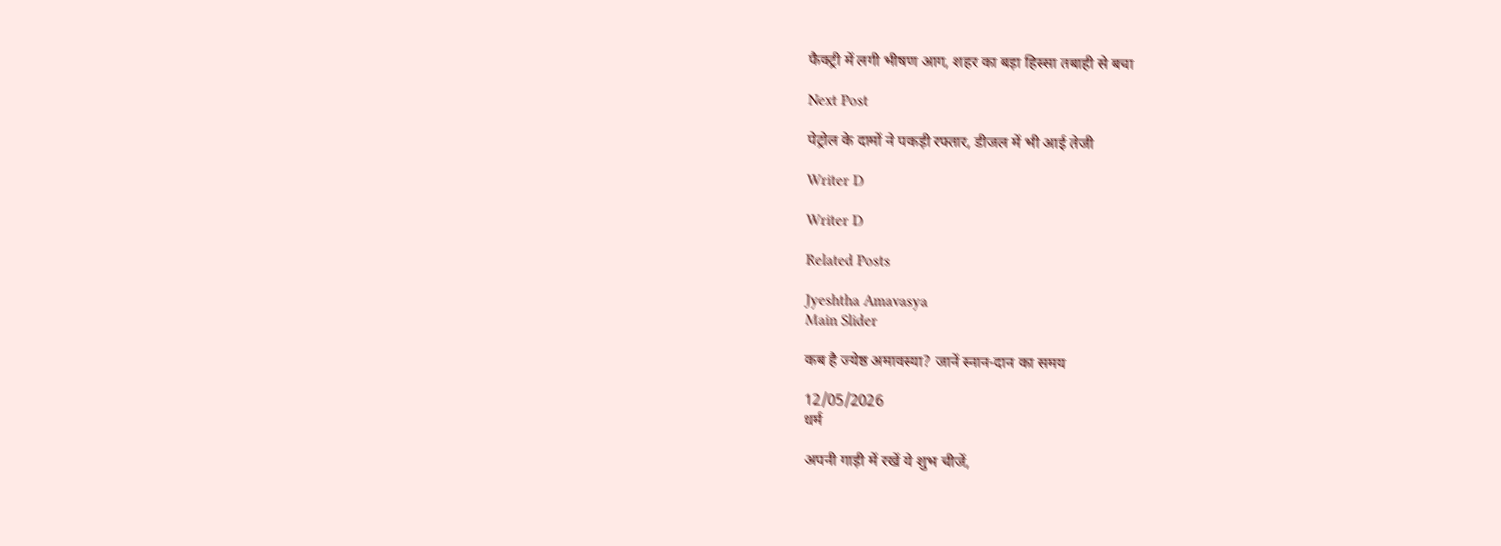फैक्ट्री में लगी भीषण आग, शहर का बड़ा हिस्सा तबाही से बचा

Next Post

पेट्रोल के दामों ने पकड़ी रफ्तार, डीजल में भी आई तेजी

Writer D

Writer D

Related Posts

Jyeshtha Amavasya
Main Slider

कब है ज्येष्ठ अमावस्या? जानें स्नान-दान का समय

12/05/2026
धर्म

अपनी गाड़ी में रखें ये शुभ चीजें,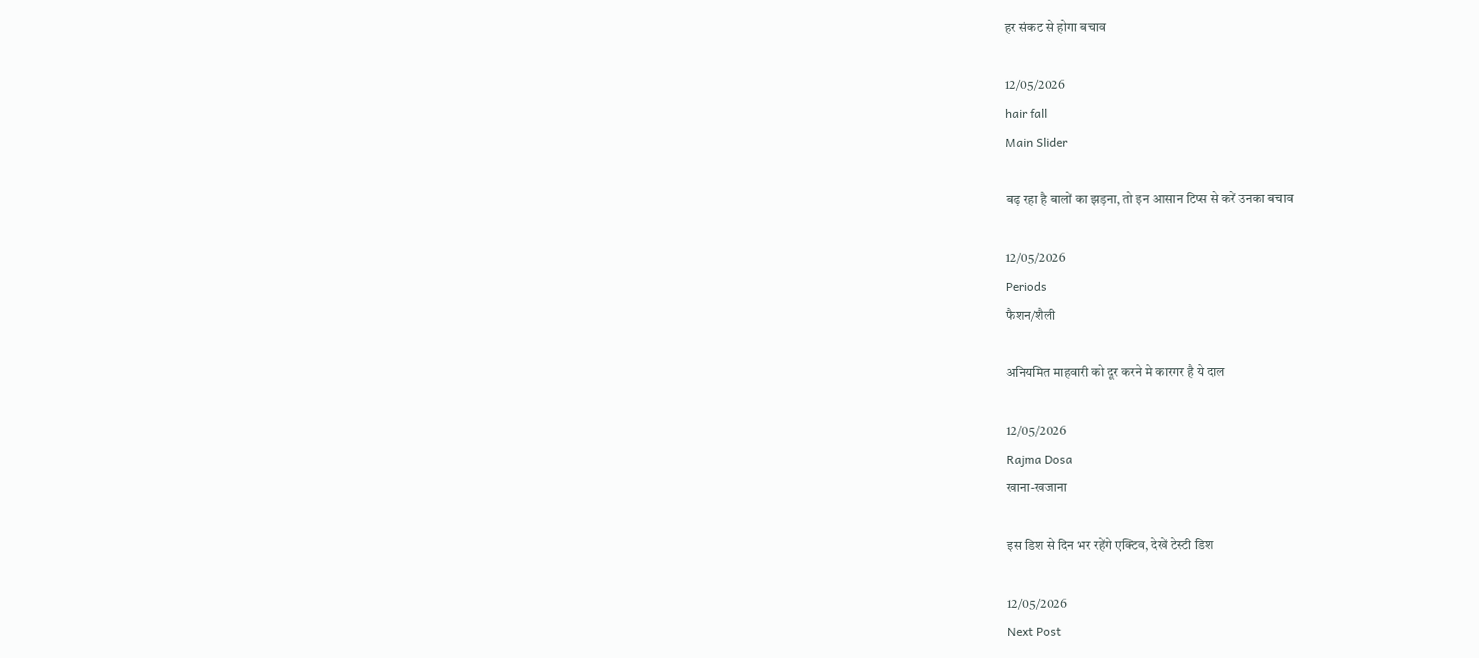हर संकट से होगा बचाव

12/05/2026
hair fall
Main Slider

बढ़ रहा है बालों का झड़ना, तो इन आसान टिप्स से करें उनका बचाव

12/05/2026
Periods
फैशन/शैली

अनियमित माहवारी को दूर करने मे कारगर है ये दाल

12/05/2026
Rajma Dosa
खाना-खजाना

इस डिश से दिन भर रहेंगे एक्टिव, देखें टेस्टी डिश

12/05/2026
Next Post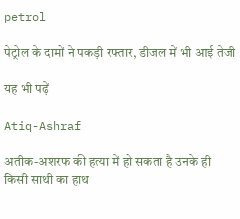petrol

पेट्रोल के दामों ने पकड़ी रफ्तार, डीजल में भी आई तेजी

यह भी पढ़ें

Atiq-Ashraf

अतीक-अशरफ की हत्या में हो सकता है उनके ही किसी साथी का हाथ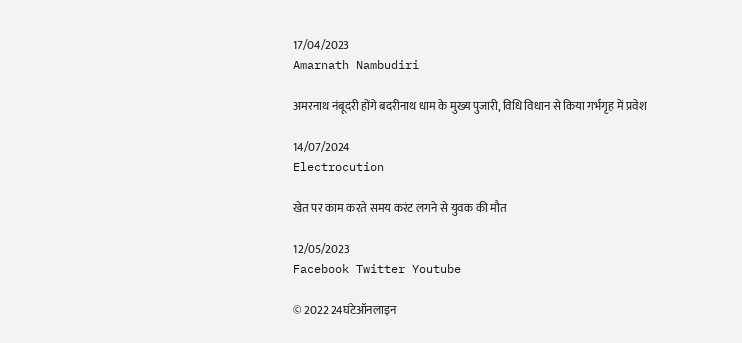17/04/2023
Amarnath Nambudiri

अमरनाथ नंबूदरी होंगे बदरीनाथ धाम के मुख्य पुजारी, विधि विधान से किया गर्भगृह में प्रवेश

14/07/2024
Electrocution

खेत पर काम करते समय करंट लगने से युवक की मौत

12/05/2023
Facebook Twitter Youtube

© 2022 24घंटेऑनलाइन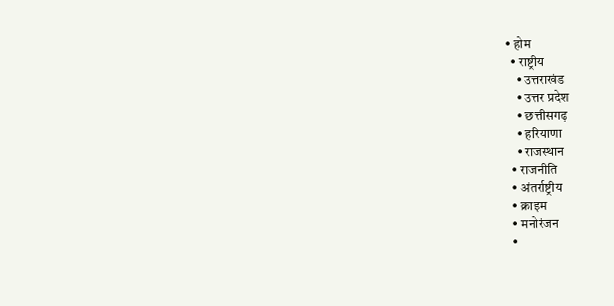• होम
  • राष्ट्रीय
    • उत्तराखंड
    • उत्तर प्रदेश
    • छत्तीसगढ़
    • हरियाणा
    • राजस्थान
  • राजनीति
  • अंतर्राष्ट्रीय
  • क्राइम
  • मनोरंजन
  •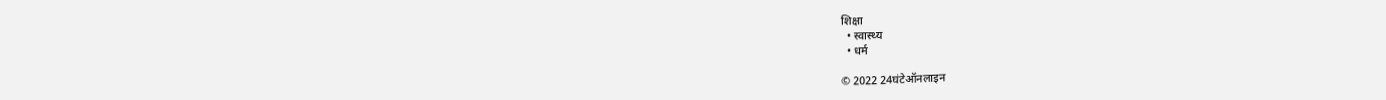शिक्षा
  • स्वास्थ्य
  • धर्म

© 2022 24घंटेऑनलाइन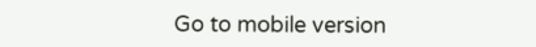Go to mobile version